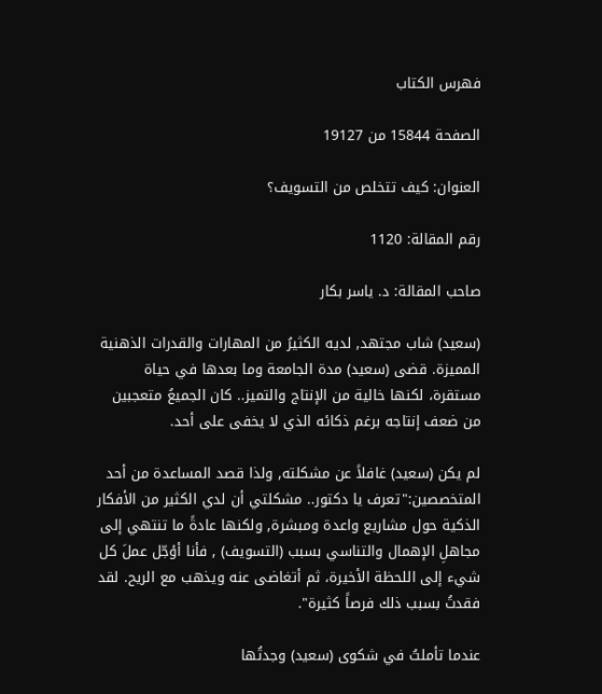فهرس الكتاب

الصفحة 15844 من 19127

العنوان: كيف تتخلص من التسويف؟

رقم المقالة: 1120

صاحب المقالة: د. ياسر بكار

(سعيد) شاب مجتهد, لديه الكثيرُ من المهارات والقدرات الذهنية المميزة. قضى (سعيد) مدة الجامعة وما بعدها في حياة مستقرة، لكنها خالية من الإنتاج والتميز.. كان الجميعُ متعجبين من ضعف إنتاجه برغم ذكائه الذي لا يخفى على أحد.

لم يكن (سعيد) غافلاً عن مشكلته, ولذا قصد المساعدة من أحد المتخصصين:"تعرف يا دكتور.. مشكلتي أن لدي الكثير من الأفكار الذكية حول مشاريع واعدة ومبشرة, ولكنها عادةً ما تنتهي إلى مجاهلِ الإهمال والتناسي بسبب (التسويف) , فأنا أؤجّل عملَ كل شيء إلى اللحظة الأخيرة، ثم أتغاضى عنه ويذهب مع الريح. لقد فقدتُ بسبب ذلك فرصاً كثيرة".

عندما تأملتُ في شكوى (سعيد) وجدتُها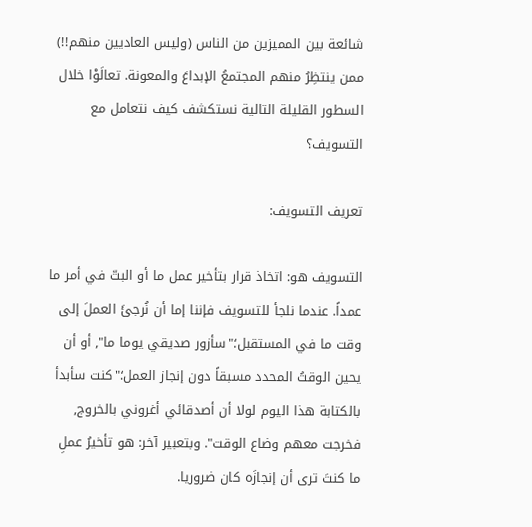شائعة بين المميزين من الناس (وليس العاديين منهم!!) ممن ينتظِرُ منهم المجتمعُ الإبداعَ والمعونة. تعالَوْا خلال السطور القليلة التالية نستكشف كيف نتعامل مع التسويف؟

تعريف التسويف:

التسويف هو: اتخاذ قرار بتأخير عمل ما أو البتّ في أمر ما عمداً. عندما نلجأ للتسويف فإننا إما أن نُرجئَ العملَ إلى وقت ما في المستقبل؛"سأزور صديقي يوما ما", أو أن يحين الوقتُ المحدد مسبقاً دون إنجاز العمل؛"كنت سأبدأ بالكتابة هذا اليوم لولا أن أصدقائي أغروني بالخروج, فخرجت معهم وضاع الوقت". وبتعبير آخر: هو تأخيرُ عملِ ما كنتَ ترى أن إنجازَه كان ضروريا.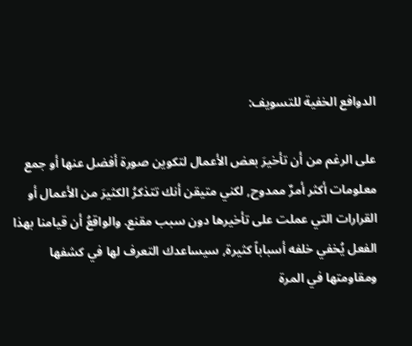الدوافع الخفية للتسويف:

على الرغم من أن تأخيرَ بعض الأعمال لتكوين صورة أفضل عنها أو جمع معلومات أكثر أمرٌ ممدوح, لكني متيقن أنك تتذكرُ الكثيرَ من الأعمال أو القرارات التي عملت على تأخيرها دون سبب مقنع. والواقعُ أن قيامنا بهذا الفعل يُخفي خلفه أسباباً كثيرة, سيساعدك التعرف لها في كشفها ومقاومتها في المرة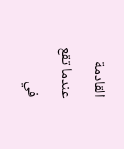القادمة عندما تقع في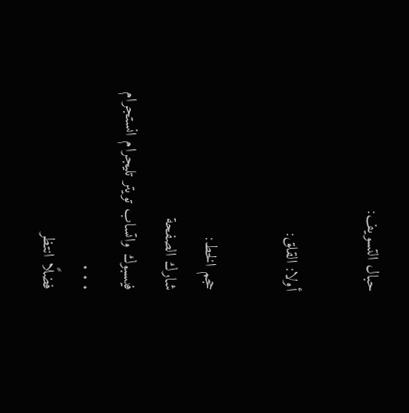حبال التسويف:

أولا: القلق:

حجم الخط:
شارك الصفحة
فيسبوك واتساب تويتر تليجرام انستجرام
. . .
فضلًا انتظر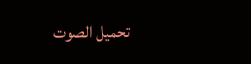تحميل الصوت